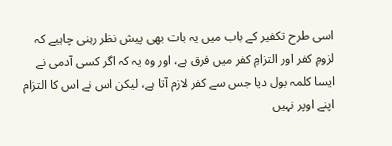اسی طرح تکفیر کے باب میں یہ بات بھی پیش نظر رہنی چاہیے کہ لزومِ کفر اور التزامِ کفر میں فرق ہے، اور وہ یہ کہ اگر کسی آدمی نے ایسا کلمہ بول دیا جس سے کفر لازم آتا ہے، لیکن اس نے اس کا التزام اپنے اوپر نہیں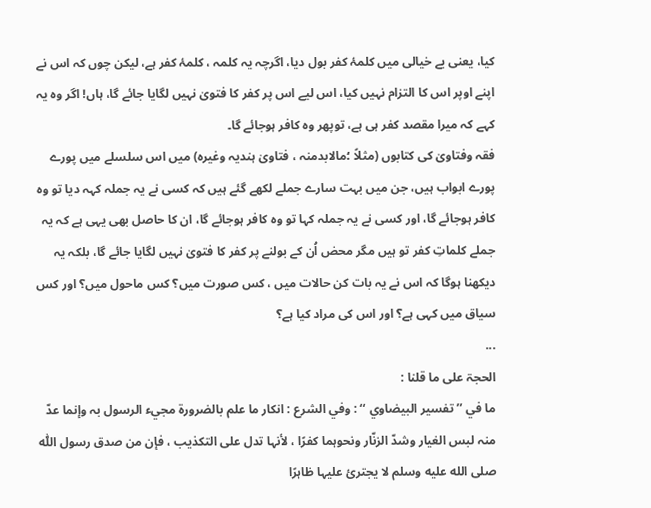کیا، یعنی بے خیالی میں کلمۂ کفر بول دیا، اگرچہ یہ کلمہ ، کلمۂ کفر ہے، لیکن چوں کہ اس نے اپنے اوپر اس کا التزام نہیں کیا، اس لیے اس پر کفر کا فتویٰ نہیں لگایا جائے گا، ہاں! اگر وہ یہ کہے کہ میرا مقصد کفر ہی ہے، توپھر وہ کافر ہوجائے گا۔
فقہ وفتاویٰ کی کتابوں (مثلاً ؛مالابدمنہ ، فتاویٰ ہندیہ وغیرہ) میں اس سلسلے میں پورے پورے ابواب ہیں، جن میں بہت سارے جملے لکھے گئے ہیں کہ کسی نے یہ جملہ کہہ دیا تو وہ کافر ہوجائے گا، اور کسی نے یہ جملہ کہا تو وہ کافر ہوجائے گا، ان کا حاصل بھی یہی ہے کہ یہ جملے کلماتِ کفر تو ہیں مگر محض اُن کے بولنے پر کفر کا فتویٰ نہیں لگایا جائے گا، بلکہ یہ دیکھنا ہوگا کہ اس نے یہ بات کن حالات میں ، کس صورت میں؟ کس ماحول میں؟ اور کس سیاق میں کہی ہے؟ اور اس کی مراد کیا ہے؟
...
الحجۃ علی ما قلنا :
ما في ’’ تفسیر البیضاوي ‘‘ : وفي الشرع : انکار ما علم بالضرورۃ مجيء الرسول بہ وإنما عدّ منہ لبس الغیار وشدّ الزنّار ونحوہما کفرًا ، لأنہا تدل علی التکذیب ، فإن من صدق رسول اللّٰہ صلى الله عليه وسلم لا یجترئ علیہا ظاہرًا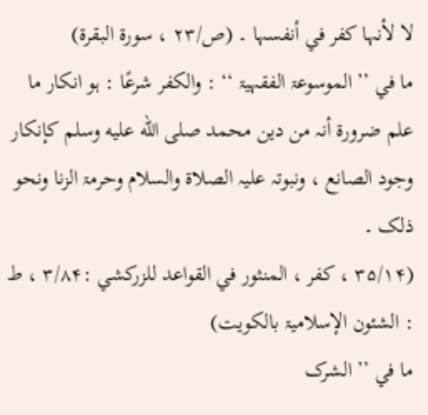لا لأنہا کفر في أنفسہا ۔ (ص/۲۳ ، سورۃ البقرۃ)
ما في ’’ الموسوعۃ الفقہیۃ ‘‘ : والکفر شرعًا : ہو انکار ما علم ضرورۃ أنہ من دین محمد صلى الله عليه وسلم کإنکار وجود الصانع ، ونبوتہ علیہ الصلاۃ والسلام وحرمۃ الزنا ونحو ذلک ۔
(۳۵/۱۴ ، کفر ، المنثور في القواعد للزرکشي :۳/۸۴ ، ط : الشئون الإسلامیۃ بالکویت)
ما في ’’ الشرک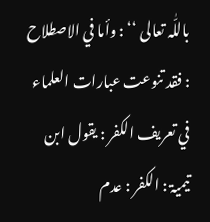باللّٰہ تعالی ‘‘ : وأما في الاصطلاح : فقد تنوعت عبارات العلماء في تعریف الکفر : یقول ابن تیمیۃ : الکفر : عدم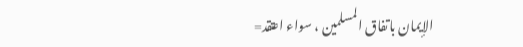الإیمان باتفاق المسلمین ، سواء اعتقد=